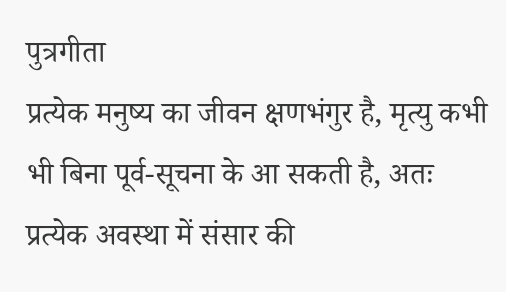पुत्रगीता
प्रत्येक मनुष्य का जीवन क्षणभंगुर है, मृत्यु कभी भी बिना पूर्व-सूचना के आ सकती है, अतः प्रत्येक अवस्था में संसार की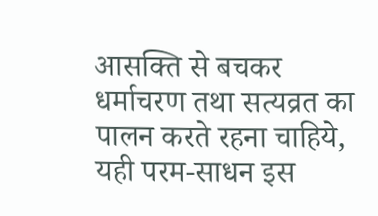आसक्ति से बचकर धर्माचरण तथा सत्यव्रत का पालन करते रहना चाहिये, यही परम-साधन इस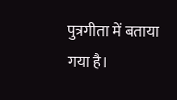पुत्रगीता में बताया गया है।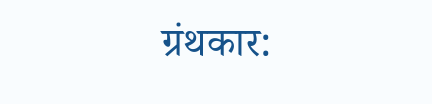ग्रंथकार: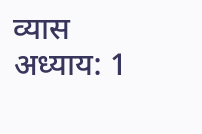व्यास
अध्याय: 1